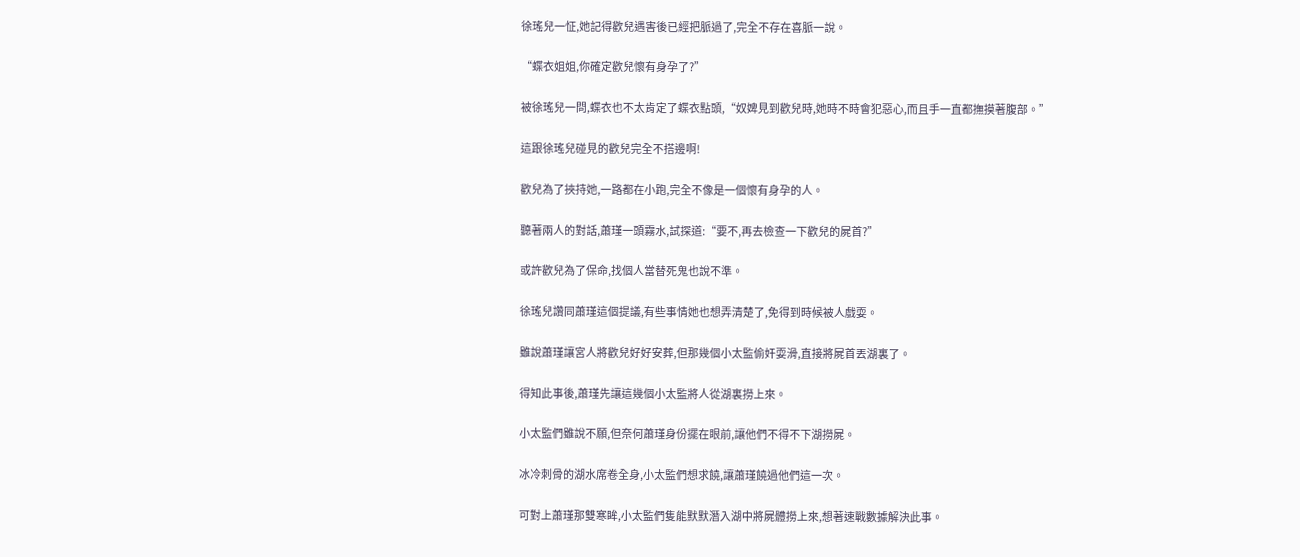徐瑤兒一怔,她記得歡兒遇害後已經把脈過了,完全不存在喜脈一說。

“蝶衣姐姐,你確定歡兒懷有身孕了?”

被徐瑤兒一問,蝶衣也不太肯定了蝶衣點頭,“奴婢見到歡兒時,她時不時會犯惡心,而且手一直都撫摸著腹部。”

這跟徐瑤兒碰見的歡兒完全不搭邊啊!

歡兒為了挾持她,一路都在小跑,完全不像是一個懷有身孕的人。

聽著兩人的對話,蕭瑾一頭霧水,試探道:“要不,再去檢查一下歡兒的屍首?”

或許歡兒為了保命,找個人當替死鬼也說不準。

徐瑤兒讚同蕭瑾這個提議,有些事情她也想弄清楚了,免得到時候被人戲耍。

雖說蕭瑾讓宮人將歡兒好好安葬,但那幾個小太監偷奸耍滑,直接將屍首丟湖裏了。

得知此事後,蕭瑾先讓這幾個小太監將人從湖裏撈上來。

小太監們雖說不願,但奈何蕭瑾身份擺在眼前,讓他們不得不下湖撈屍。

冰冷刺骨的湖水席卷全身,小太監們想求饒,讓蕭瑾饒過他們這一次。

可對上蕭瑾那雙寒眸,小太監們隻能默默潛入湖中將屍體撈上來,想著速戰數據解決此事。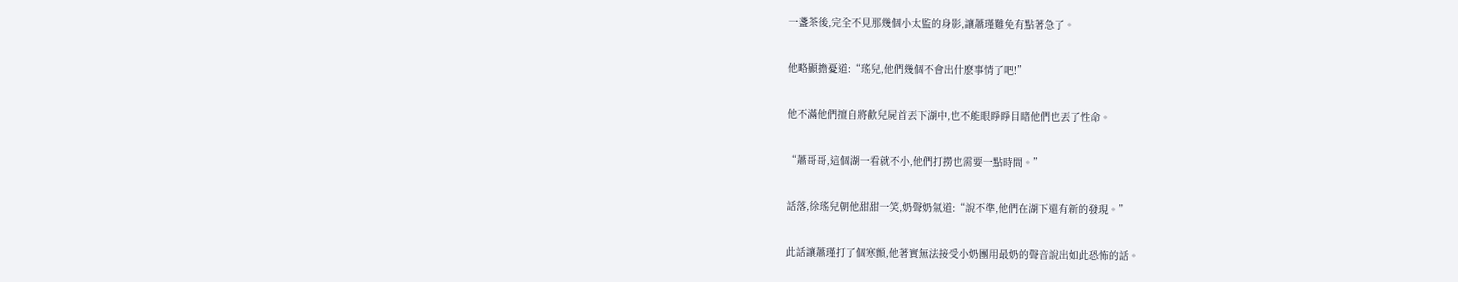一盞茶後,完全不見那幾個小太監的身影,讓蕭瑾難免有點著急了。

他略顯擔憂道:“瑤兒,他們幾個不會出什麽事情了吧!”

他不滿他們擅自將歡兒屍首丟下湖中,也不能眼睜睜目睹他們也丟了性命。

“蕭哥哥,這個湖一看就不小,他們打撈也需要一點時間。”

話落,徐瑤兒朝他甜甜一笑,奶聲奶氣道:“說不準,他們在湖下還有新的發現。”

此話讓蕭瑾打了個寒顫,他著實無法接受小奶團用最奶的聲音說出如此恐怖的話。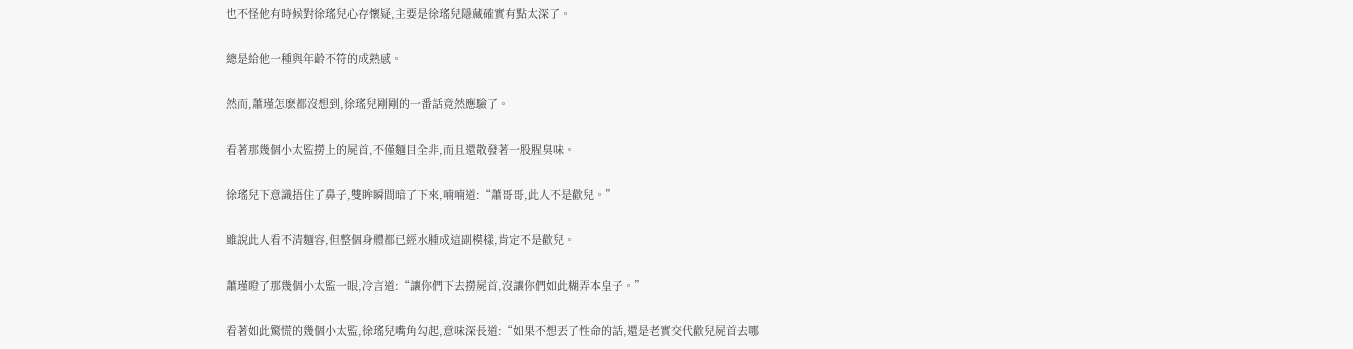也不怪他有時候對徐瑤兒心存懷疑,主要是徐瑤兒隱藏確實有點太深了。

總是給他一種與年齡不符的成熟感。

然而,蕭瑾怎麽都沒想到,徐瑤兒剛剛的一番話竟然應驗了。

看著那幾個小太監撈上的屍首,不僅麵目全非,而且還散發著一股腥臭味。

徐瑤兒下意識捂住了鼻子,雙眸瞬間暗了下來,喃喃道:“蕭哥哥,此人不是歡兒。”

雖說此人看不清麵容,但整個身體都已經水腫成這副模樣,肯定不是歡兒。

蕭瑾瞪了那幾個小太監一眼,冷言道:“讓你們下去撈屍首,沒讓你們如此糊弄本皇子。”

看著如此驚慌的幾個小太監,徐瑤兒嘴角勾起,意味深長道:“如果不想丟了性命的話,還是老實交代歡兒屍首去哪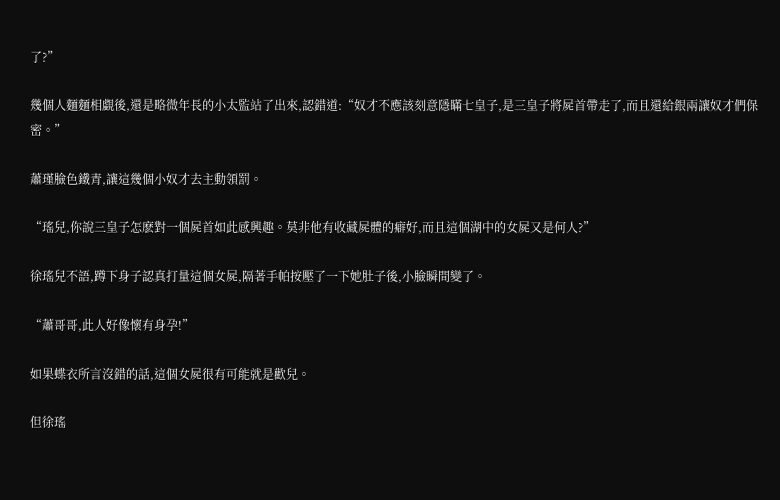了?”

幾個人麵麵相覷後,還是略微年長的小太監站了出來,認錯道:“奴才不應該刻意隱瞞七皇子,是三皇子將屍首帶走了,而且還給銀兩讓奴才們保密。”

蕭瑾臉色鐵青,讓這幾個小奴才去主動領罰。

“瑤兒,你說三皇子怎麽對一個屍首如此感興趣。莫非他有收藏屍體的癖好,而且這個湖中的女屍又是何人?”

徐瑤兒不語,蹲下身子認真打量這個女屍,隔著手帕按壓了一下她肚子後,小臉瞬間變了。

“蕭哥哥,此人好像懷有身孕!”

如果蝶衣所言沒錯的話,這個女屍很有可能就是歡兒。

但徐瑤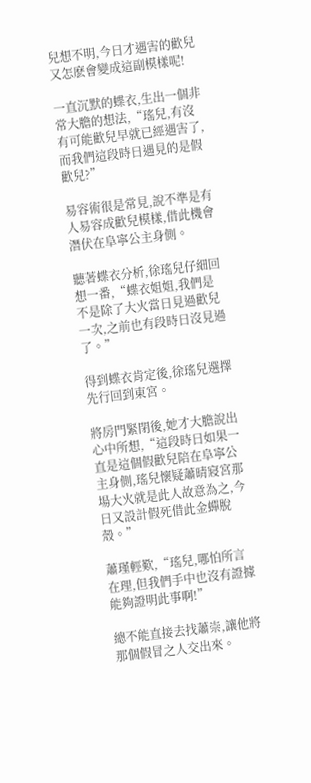兒想不明,今日才遇害的歡兒又怎麽會變成這副模樣呢!

一直沉默的蝶衣,生出一個非常大膽的想法,“瑤兒,有沒有可能歡兒早就已經遇害了,而我們這段時日遇見的是假歡兒?”

易容術很是常見,說不準是有人易容成歡兒模樣,借此機會潛伏在阜寧公主身側。

聽著蝶衣分析,徐瑤兒仔細回想一番,“蝶衣姐姐,我們是不是除了大火當日見過歡兒一次,之前也有段時日沒見過了。”

得到蝶衣肯定後,徐瑤兒選擇先行回到東宮。

將房門緊閉後,她才大膽說出心中所想,“這段時日如果一直是這個假歡兒陪在阜寧公主身側,瑤兒懷疑蕭晴寢宮那場大火就是此人故意為之,今日又設計假死借此金蟬脫殼。”

蕭瑾輕歎,“瑤兒,哪怕所言在理,但我們手中也沒有證據能夠證明此事啊!”

總不能直接去找蕭崇,讓他將那個假冒之人交出來。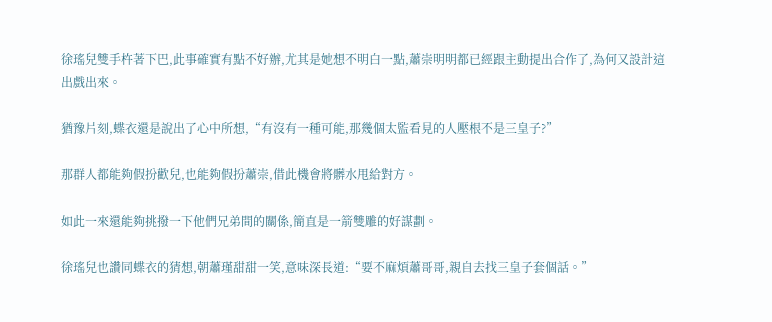徐瑤兒雙手杵著下巴,此事確實有點不好辦,尤其是她想不明白一點,蕭崇明明都已經跟主動提出合作了,為何又設計這出戲出來。

猶豫片刻,蝶衣還是說出了心中所想,“有沒有一種可能,那幾個太監看見的人壓根不是三皇子?”

那群人都能夠假扮歡兒,也能夠假扮蕭崇,借此機會將髒水甩給對方。

如此一來還能夠挑撥一下他們兄弟間的關係,簡直是一箭雙雕的好謀劃。

徐瑤兒也讚同蝶衣的猜想,朝蕭瑾甜甜一笑,意味深長道:“要不麻煩蕭哥哥,親自去找三皇子套個話。”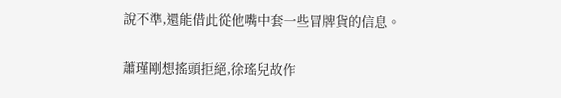說不準,還能借此從他嘴中套一些冒牌貨的信息。

蕭瑾剛想搖頭拒絕,徐瑤兒故作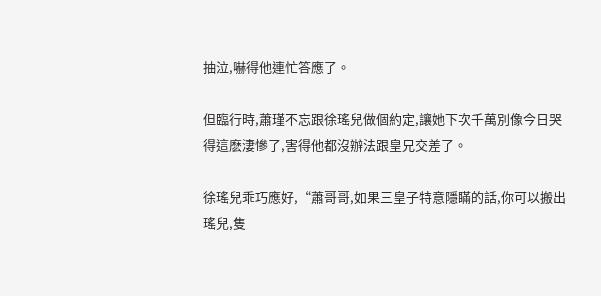抽泣,嚇得他連忙答應了。

但臨行時,蕭瑾不忘跟徐瑤兒做個約定,讓她下次千萬別像今日哭得這麽淒慘了,害得他都沒辦法跟皇兄交差了。

徐瑤兒乖巧應好,“蕭哥哥,如果三皇子特意隱瞞的話,你可以搬出瑤兒,隻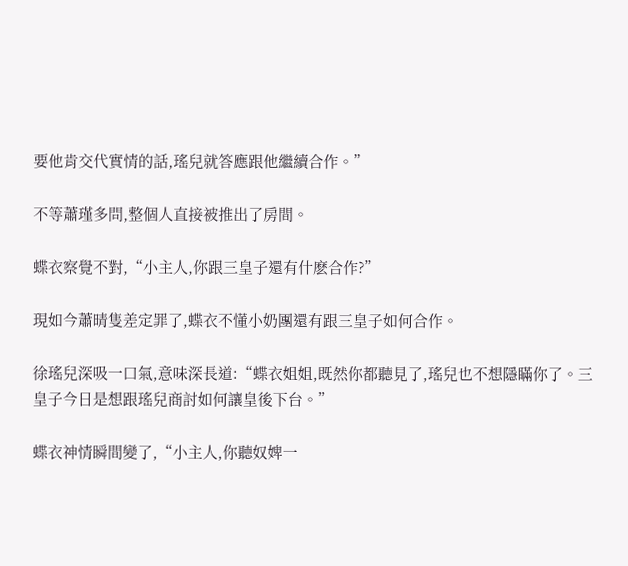要他肯交代實情的話,瑤兒就答應跟他繼續合作。”

不等蕭瑾多問,整個人直接被推出了房間。

蝶衣察覺不對,“小主人,你跟三皇子還有什麽合作?”

現如今蕭晴隻差定罪了,蝶衣不懂小奶團還有跟三皇子如何合作。

徐瑤兒深吸一口氣,意味深長道:“蝶衣姐姐,既然你都聽見了,瑤兒也不想隱瞞你了。三皇子今日是想跟瑤兒商討如何讓皇後下台。”

蝶衣神情瞬間變了,“小主人,你聽奴婢一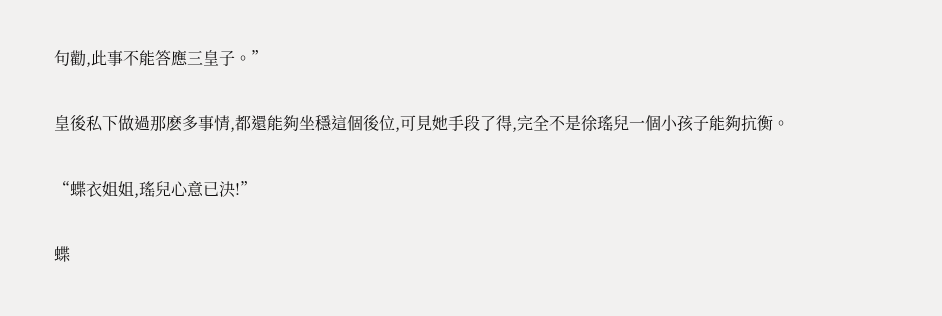句勸,此事不能答應三皇子。”

皇後私下做過那麽多事情,都還能夠坐穩這個後位,可見她手段了得,完全不是徐瑤兒一個小孩子能夠抗衡。

“蝶衣姐姐,瑤兒心意已決!”

蝶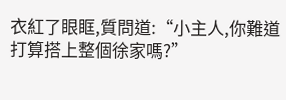衣紅了眼眶,質問道:“小主人,你難道打算搭上整個徐家嗎?”